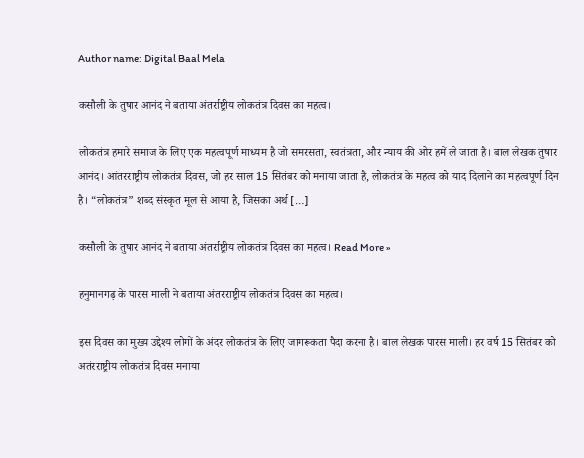Author name: Digital Baal Mela

कसौली के तुषार आनंद ने बताया अंतर्राष्ट्रीय लोकतंत्र दिवस का महत्व।

लोकतंत्र हमारे समाज के लिए एक महत्वपूर्ण माध्यम है जो समरसता, स्वतंत्रता, और न्याय की ओर हमें ले जाता है। बाल लेखक तुषार आनंद। आंतरराष्ट्रीय लोकतंत्र दिवस, जो हर साल 15 सितंबर को मनाया जाता है, लोकतंत्र के महत्व को याद दिलाने का महत्वपूर्ण दिन है। “लोकतंत्र” शब्द संस्कृत मूल से आया है, जिसका अर्थ […]

कसौली के तुषार आनंद ने बताया अंतर्राष्ट्रीय लोकतंत्र दिवस का महत्व। Read More »

हनुमानगढ़ के पारस माली ने बताया अंतरराष्ट्रीय लोकतंत्र दिवस का महत्व।

इस दिवस का मुख्य उद्देश्य लोगों के अंदर लोकतंत्र के लिए जागरूकता पैदा करना है। बाल लेखक पारस माली। हर वर्ष 15 सितंबर को अतंरराष्ट्रीय लोकतंत्र दिवस मनाया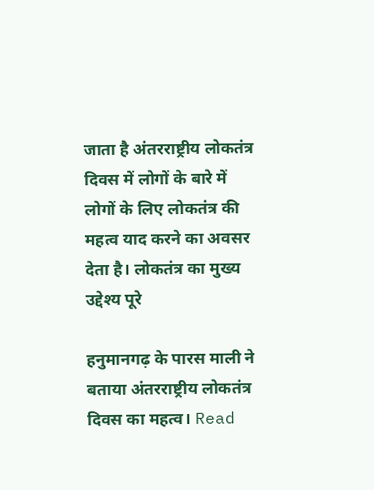जाता है अंतरराष्ट्रीय लोकतंत्र दिवस में लोगों के बारे में लोगों के लिए लोकतंत्र की महत्व याद करने का अवसर देता है। लोकतंत्र का मुख्य उद्देश्य पूरे

हनुमानगढ़ के पारस माली ने बताया अंतरराष्ट्रीय लोकतंत्र दिवस का महत्व। Read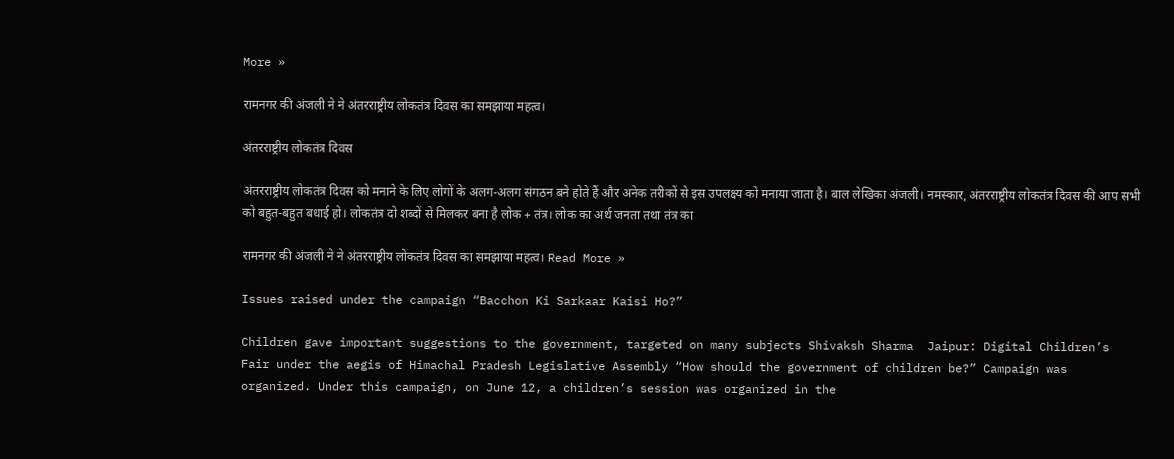More »

रामनगर की अंजली ने ने अंतरराष्ट्रीय लोकतंत्र दिवस का समझाया महत्व।

अंतरराष्ट्रीय लोकतंत्र दिवस

अंतरराष्ट्रीय लोकतंत्र दिवस को मनाने के लिए लोगों के अलग-अलग संगठन बने होते हैं और अनेक तरीकों से इस उपलक्ष्य को मनाया जाता है। बाल लेखिका अंजली। नमस्कार, अंतरराष्ट्रीय लोकतंत्र दिवस की आप सभी को बहुत-बहुत बधाई हो। लोकतंत्र दो शब्दों से मिलकर बना है लोक + तंत्र। लोक का अर्थ जनता तथा तंत्र का

रामनगर की अंजली ने ने अंतरराष्ट्रीय लोकतंत्र दिवस का समझाया महत्व। Read More »

Issues raised under the campaign “Bacchon Ki Sarkaar Kaisi Ho?”

Children gave important suggestions to the government, targeted on many subjects Shivaksh Sharma  Jaipur: Digital Children’s Fair under the aegis of Himachal Pradesh Legislative Assembly “How should the government of children be?” Campaign was organized. Under this campaign, on June 12, a children’s session was organized in the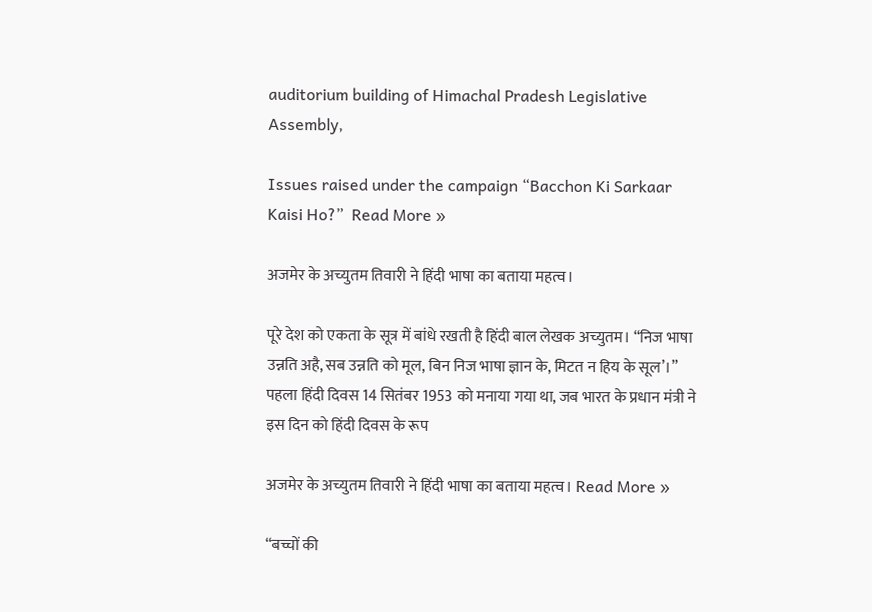auditorium building of Himachal Pradesh Legislative Assembly,

Issues raised under the campaign “Bacchon Ki Sarkaar Kaisi Ho?”  Read More »

अजमेर के अच्युतम तिवारी ने हिंदी भाषा का बताया महत्व।

पूरे देश को एकता के सूत्र में बांधे रखती है हिंदी बाल लेखक अच्युतम। “निज भाषा उन्नति अहै, सब उन्नति को मूल, बिन निज भाषा ज्ञान के, मिटत न हिय के सूल’।” पहला हिंदी दिवस 14 सितंबर 1953 को मनाया गया था, जब भारत के प्रधान मंत्री ने इस दिन को हिंदी दिवस के रूप

अजमेर के अच्युतम तिवारी ने हिंदी भाषा का बताया महत्व। Read More »

“बच्चों की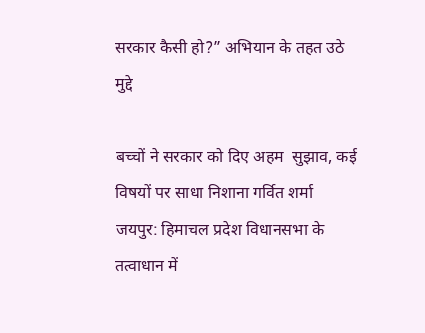सरकार कैसी हो?” अभियान के तहत उठे मुद्दे

बच्चों ने सरकार को दिए अहम  सुझाव, कई विषयों पर साधा निशाना गर्वित शर्मा    जयपुर: हिमाचल प्रदेश विधानसभा के तत्वाधान में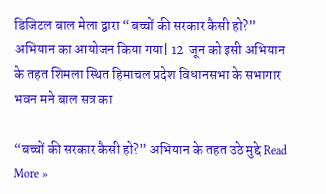डिजिटल बाल मेला द्वारा “बच्चों की सरकार कैसी हो?” अभियान का आयोजन किया गया| 12  जून को इसी अभियान के तहत शिमला स्थित हिमाचल प्रदेश विधानसभा के सभागार भवन मने बाल सत्र का

“बच्चों की सरकार कैसी हो?” अभियान के तहत उठे मुद्दे Read More »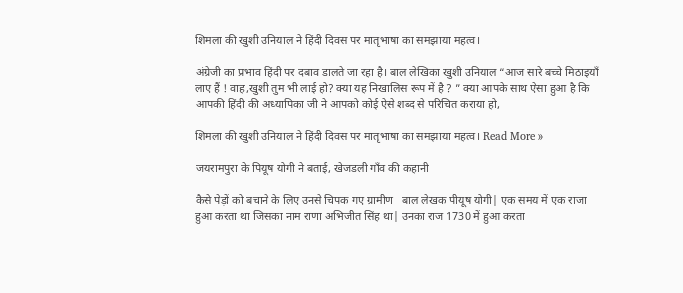शिमला की खुशी उनियाल ने हिंदी दिवस पर मातृभाषा का समझाया महत्व।

अंग्रेजी का प्रभाव हिंदी पर दबाव डालते जा रहा है। बाल लेखिका खुशी उनियाल “आज सारे बच्चे मिठाइयाँ लाए हैं ! वाह,खुशी तुम भी लाई हो? क्या यह निखालिस रूप में है ? ” क्या आपके साथ ऐसा हुआ है कि आपकी हिंदी की अध्यापिका जी ने आपको कोई ऐसे शब्द से परिचित कराया हो,

शिमला की खुशी उनियाल ने हिंदी दिवस पर मातृभाषा का समझाया महत्व। Read More »

जयरामपुरा के पियूष योगी ने बताई, खेजडली गाँव की कहानी

कैसे पेड़ों को बचाने के लिए उनसे चिपक गए ग्रामीण   बाल लेखक पीयूष योगी| एक समय में एक राजा हुआ करता था जिसका नाम राणा अभिजीत सिंह था| उनका राज 1730 में हुआ करता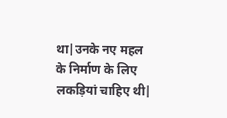था|उनके नए महल के निर्माण के लिए लकड़ियां चाहिए थी|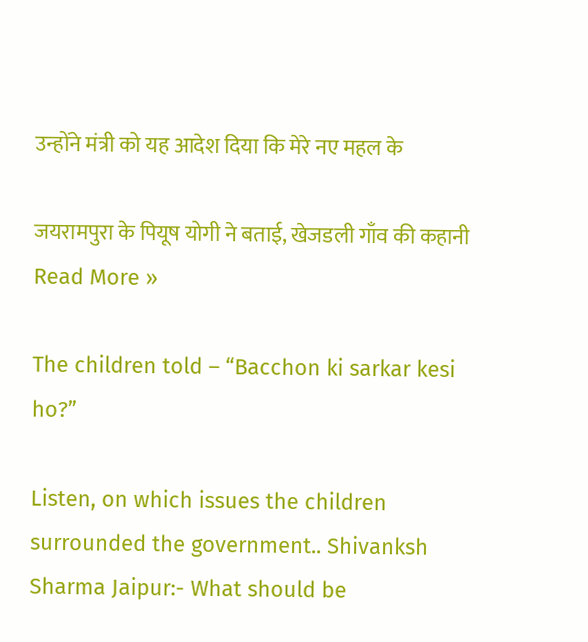उन्होंने मंत्री को यह आदेश दिया कि मेरे नए महल के

जयरामपुरा के पियूष योगी ने बताई, खेजडली गाँव की कहानी  Read More »

The children told – “Bacchon ki sarkar kesi ho?”

Listen, on which issues the children surrounded the government.. Shivanksh Sharma Jaipur:- What should be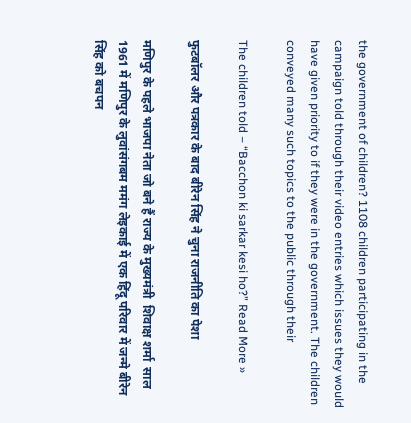the government of children? 1108 children participating in the campaign told through their video entries which issues they would have given priority to if they were in the government. The children conveyed many such topics to the public through their

The children told – “Bacchon ki sarkar kesi ho?” Read More »

फुटबॉलर और पत्रकार के बाद बीरेन सिंह ने चुना राजनीति का पेशा

मणिपुर के पहले भाजपा नेता जो बने हैं राज्य के मुख्यमंत्री  शिवाक्ष शर्मा  साल 1961 में मणिपुर के लुवांसंगबम ममंग लेइकाई में एक हिंदू परिवार में जन्मे बीरेन सिंह को बचपन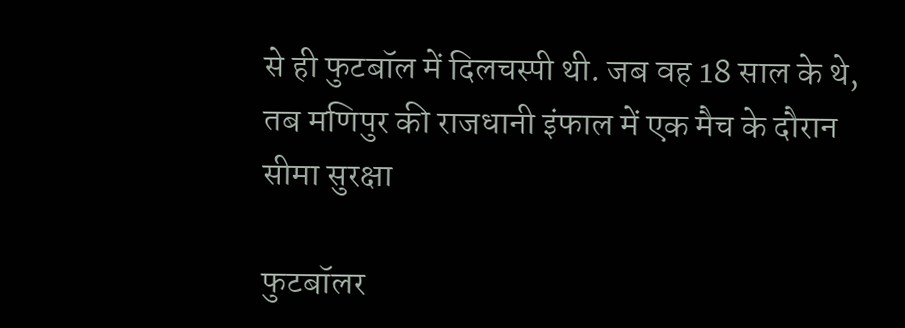से ही फुटबॉल में दिलचस्पी थी. जब वह 18 साल के थे, तब मणिपुर की राजधानी इंफाल में एक मैच के दौरान सीमा सुरक्षा

फुटबॉलर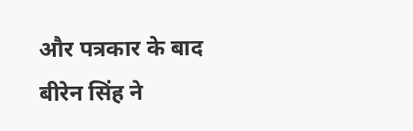और पत्रकार के बाद बीरेन सिंह ने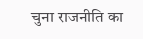चुना राजनीति का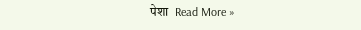पेशा  Read More »